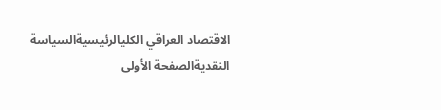الاقتصاد العراقي الكليالرئيسيةالسياسة النقديةالصفحة الأولى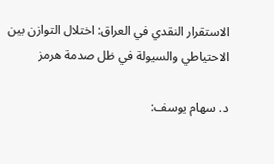الاستقرار النقدي في العراق: اختلال التوازن بين الاحتياطي والسيولة في ظل صدمة هرمز

د. سهام يوسف: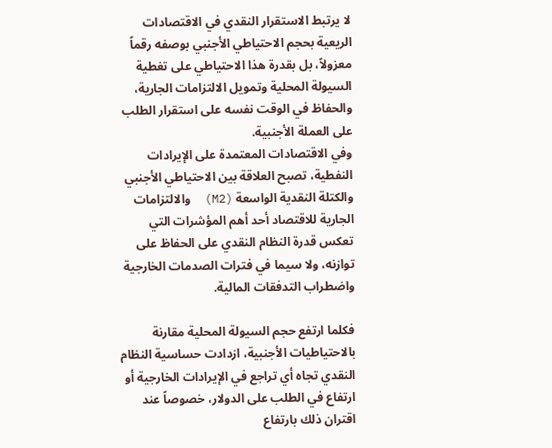لا يرتبط الاستقرار النقدي في الاقتصادات الريعية بحجم الاحتياطي الأجنبي بوصفه رقماً معزولاً، بل بقدرة هذا الاحتياطي على تغطية السيولة المحلية وتمويل الالتزامات الجارية، والحفاظ في الوقت نفسه على استقرار الطلب على العملة الأجنبية.
وفي الاقتصادات المعتمدة على الإيرادات النفطية، تصبح العلاقة بين الاحتياطي الأجنبي والكتلة النقدية الواسعة (M2)  والالتزامات الجارية للاقتصاد أحد أهم المؤشرات التي تعكس قدرة النظام النقدي على الحفاظ على توازنه، ولا سيما في فترات الصدمات الخارجية واضطراب التدفقات المالية.

فكلما ارتفع حجم السيولة المحلية مقارنة بالاحتياطيات الأجنبية، ازدادت حساسية النظام النقدي تجاه أي تراجع في الإيرادات الخارجية أو ارتفاع في الطلب على الدولار، خصوصاً عند اقتران ذلك بارتفاع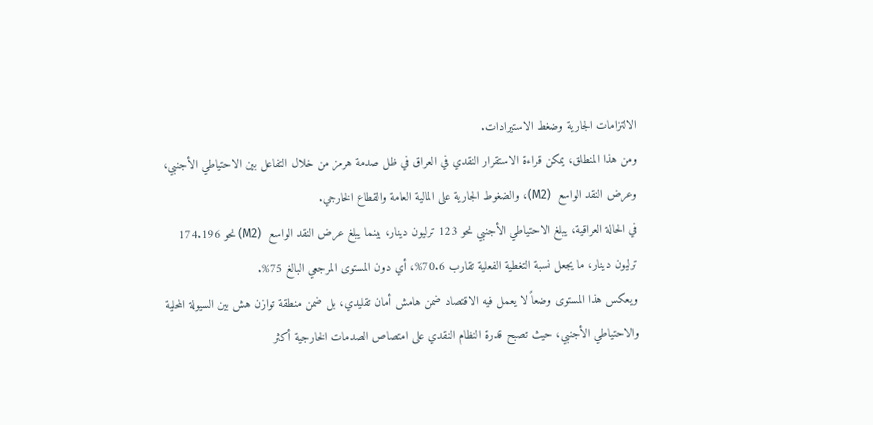الالتزامات الجارية وضغط الاستيرادات.
ومن هذا المنطلق، يمكن قراءة الاستقرار النقدي في العراق في ظل صدمة هرمز من خلال التفاعل بين الاحتياطي الأجنبي، وعرض النقد الواسع  (M2)، والضغوط الجارية على المالية العامة والقطاع الخارجي.
في الحالة العراقية، يبلغ الاحتياطي الأجنبي نحو 123 ترليون دينار، بينما يبلغ عرض النقد الواسع  (M2) نحو 174.196 ترليون دينار، ما يجعل نسبة التغطية الفعلية تقارب 70.6%، أي دون المستوى المرجعي البالغ 75%.
ويعكس هذا المستوى وضعاً لا يعمل فيه الاقتصاد ضمن هامش أمان تقليدي، بل ضمن منطقة توازن هش بين السيولة المحلية والاحتياطي الأجنبي، حيث تصبح قدرة النظام النقدي على امتصاص الصدمات الخارجية أكثر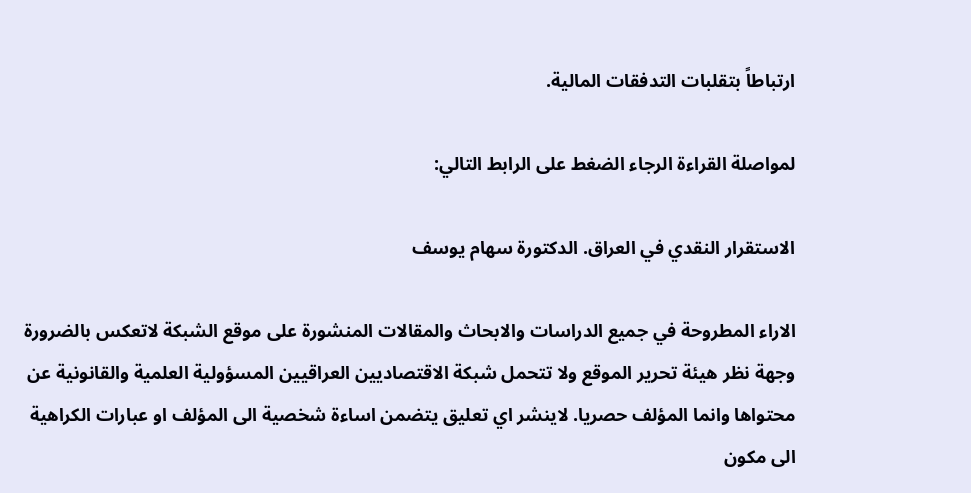ارتباطاً بتقلبات التدفقات المالية.

لمواصلة القراءة الرجاء الضغط على الرابط التالي:

الاستقرار النقدي في العراق. الدكتورة سهام يوسف

الاراء المطروحة في جميع الدراسات والابحاث والمقالات المنشورة على موقع الشبكة لاتعكس بالضرورة وجهة نظر هيئة تحرير الموقع ولا تتحمل شبكة الاقتصاديين العراقيين المسؤولية العلمية والقانونية عن محتواها وانما المؤلف حصريا. لاينشر اي تعليق يتضمن اساءة شخصية الى المؤلف او عبارات الكراهية الى مكون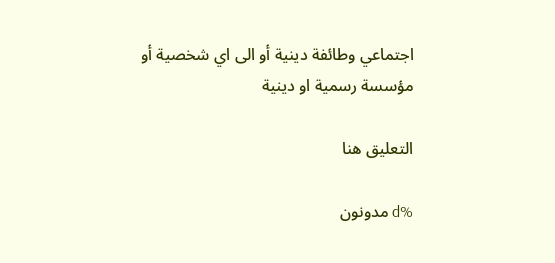اجتماعي وطائفة دينية أو الى اي شخصية أو مؤسسة رسمية او دينية

التعليق هنا

%d مدونون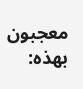معجبون بهذه: